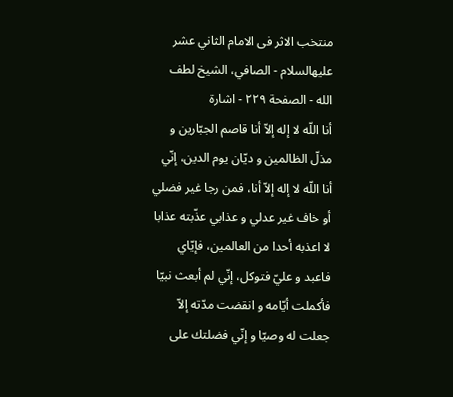منتخب الاثر فی الامام الثاني عشر علیهالسلام - الصافي، الشيخ لطف الله - الصفحة ٢٢٩ - اشارة
أنا اللّه لا إله إلاّ أنا قاصم الجبّارين و مذلّ الظالمين و ديّان يوم الدين، إنّي أنا اللّه لا إله إلاّ أنا، فمن رجا غير فضلي أو خاف غير عدلي و عذابي عذّبته عذابا لا اعذبه أحدا من العالمين، فإيّاي فاعبد و عليّ فتوكل، إنّي لم أبعث نبيّا فأكملت أيّامه و انقضت مدّته إلاّ جعلت له وصيّا و إنّي فضلتك على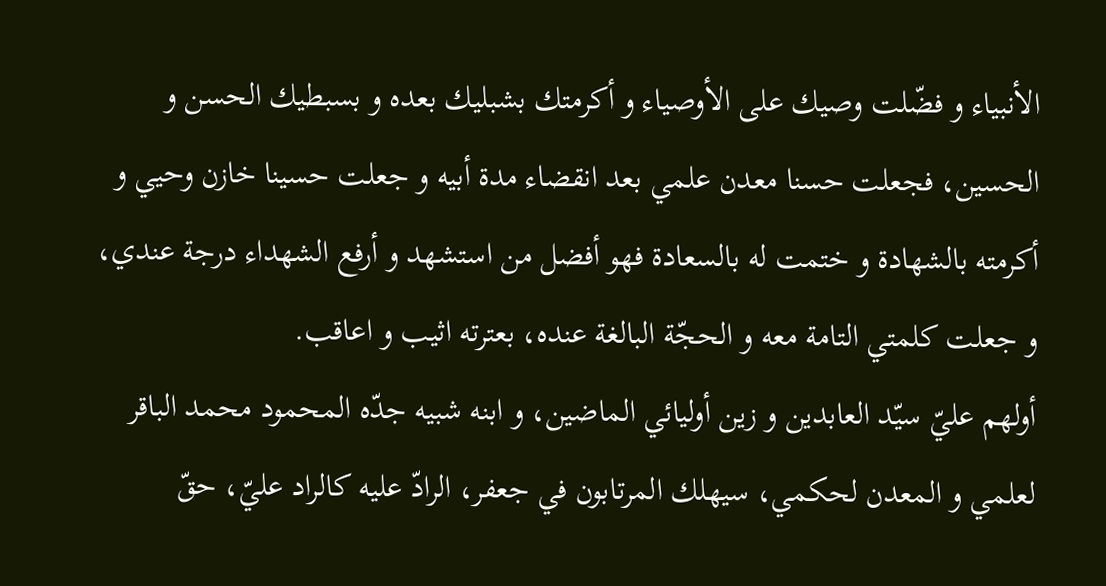الأنبياء و فضّلت وصيك على الأوصياء و أكرمتك بشبليك بعده و بسبطيك الحسن و الحسين، فجعلت حسنا معدن علمي بعد انقضاء مدة أبيه و جعلت حسينا خازن وحيي و أكرمته بالشهادة و ختمت له بالسعادة فهو أفضل من استشهد و أرفع الشهداء درجة عندي، و جعلت كلمتي التامة معه و الحجّة البالغة عنده، بعترته اثيب و اعاقب.
أولهم عليّ سيّد العابدين و زين أوليائي الماضين، و ابنه شبيه جدّه المحمود محمد الباقر لعلمي و المعدن لحكمي، سيهلك المرتابون في جعفر، الرادّ عليه كالراد عليّ، حقّ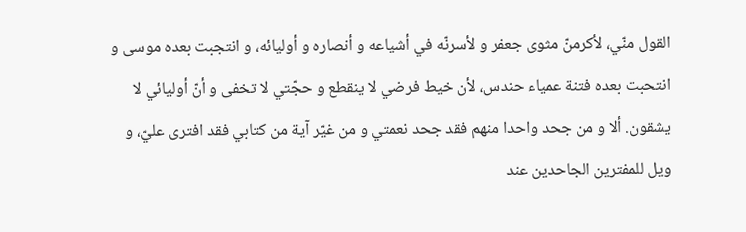القول منّي، لأكرمنّ مثوى جعفر و لأسرنّه في أشياعه و أنصاره و أوليائه، و انتجبت بعده موسى و انتحبت بعده فتنة عمياء حندس، لأن خيط فرضي لا ينقطع و حجّتي لا تخفى و أنّ أوليائي لا يشقون. ألا و من جحد واحدا منهم فقد جحد نعمتي و من غيّر آية من كتابي فقد افترى عليّ، و ويل للمفترين الجاحدين عند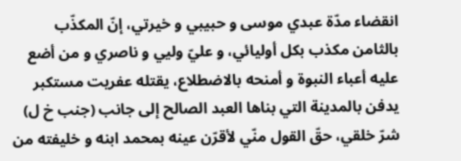انقضاء مدّة عبدي موسى و حبيبي و خيرتي، إنّ المكذّب بالثامن مكذب بكل أوليائي، و عليّ وليي و ناصري و من أضع عليه أعباء النبوة و أمنحه بالاضطلاع، يقتله عفريت مستكبر يدفن بالمدينة التي بناها العبد الصالح إلى جانب (جنب خ ل) شرّ خلقي، حقّ القول منّي لأقرّن عينه بمحمد ابنه و خليفته من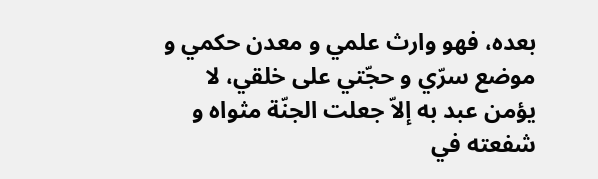بعده، فهو وارث علمي و معدن حكمي و موضع سرّي و حجّتي على خلقي، لا يؤمن عبد به إلاّ جعلت الجنّة مثواه و شفعته في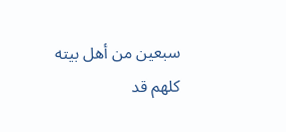سبعين من أهل بيته كلهم قد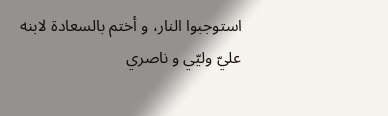استوجبوا النار، و أختم بالسعادة لابنه عليّ وليّي و ناصري